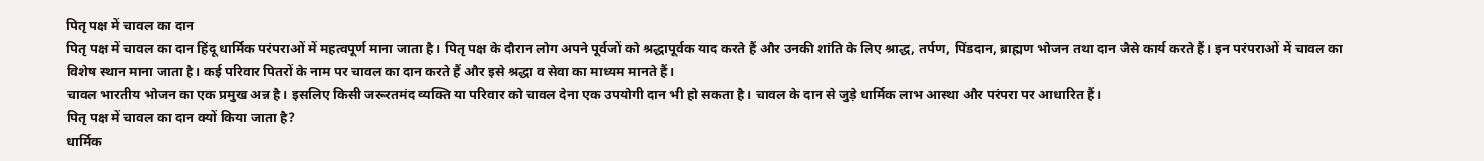पितृ पक्ष में चावल का दान
पितृ पक्ष में चावल का दान हिंदू धार्मिक परंपराओं में महत्वपूर्ण माना जाता है। पितृ पक्ष के दौरान लोग अपने पूर्वजों को श्रद्धापूर्वक याद करते हैं और उनकी शांति के लिए श्राद्ध, तर्पण, पिंडदान, ब्राह्मण भोजन तथा दान जैसे कार्य करते हैं। इन परंपराओं में चावल का विशेष स्थान माना जाता है। कई परिवार पितरों के नाम पर चावल का दान करते हैं और इसे श्रद्धा व सेवा का माध्यम मानते हैं।
चावल भारतीय भोजन का एक प्रमुख अन्न है। इसलिए किसी जरूरतमंद व्यक्ति या परिवार को चावल देना एक उपयोगी दान भी हो सकता है। चावल के दान से जुड़े धार्मिक लाभ आस्था और परंपरा पर आधारित हैं।
पितृ पक्ष में चावल का दान क्यों किया जाता है?
धार्मिक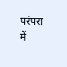परंपरा में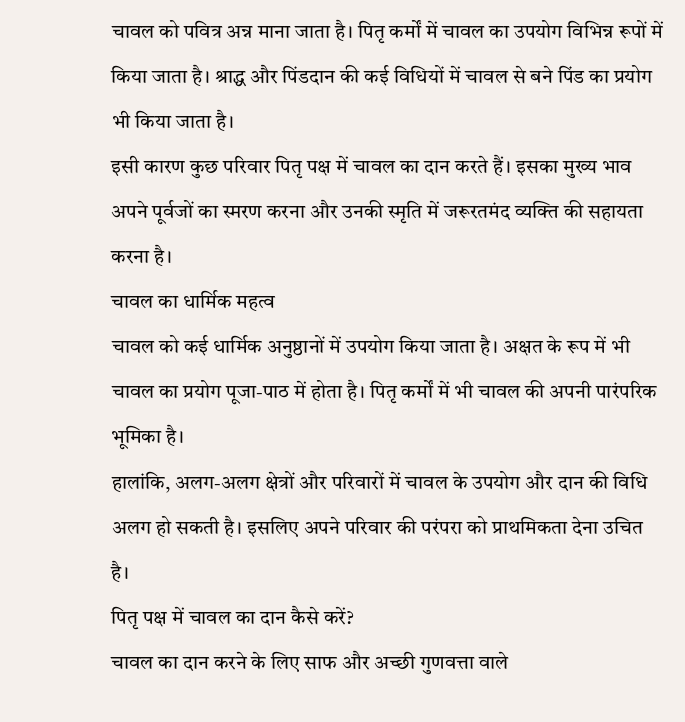चावल को पवित्र अन्न माना जाता है। पितृ कर्मों में चावल का उपयोग विभिन्न रूपों में किया जाता है। श्राद्ध और पिंडदान की कई विधियों में चावल से बने पिंड का प्रयोग भी किया जाता है।
इसी कारण कुछ परिवार पितृ पक्ष में चावल का दान करते हैं। इसका मुख्य भाव अपने पूर्वजों का स्मरण करना और उनकी स्मृति में जरूरतमंद व्यक्ति की सहायता करना है।
चावल का धार्मिक महत्व
चावल को कई धार्मिक अनुष्ठानों में उपयोग किया जाता है। अक्षत के रूप में भी चावल का प्रयोग पूजा-पाठ में होता है। पितृ कर्मों में भी चावल की अपनी पारंपरिक भूमिका है।
हालांकि, अलग-अलग क्षेत्रों और परिवारों में चावल के उपयोग और दान की विधि अलग हो सकती है। इसलिए अपने परिवार की परंपरा को प्राथमिकता देना उचित है।
पितृ पक्ष में चावल का दान कैसे करें?
चावल का दान करने के लिए साफ और अच्छी गुणवत्ता वाले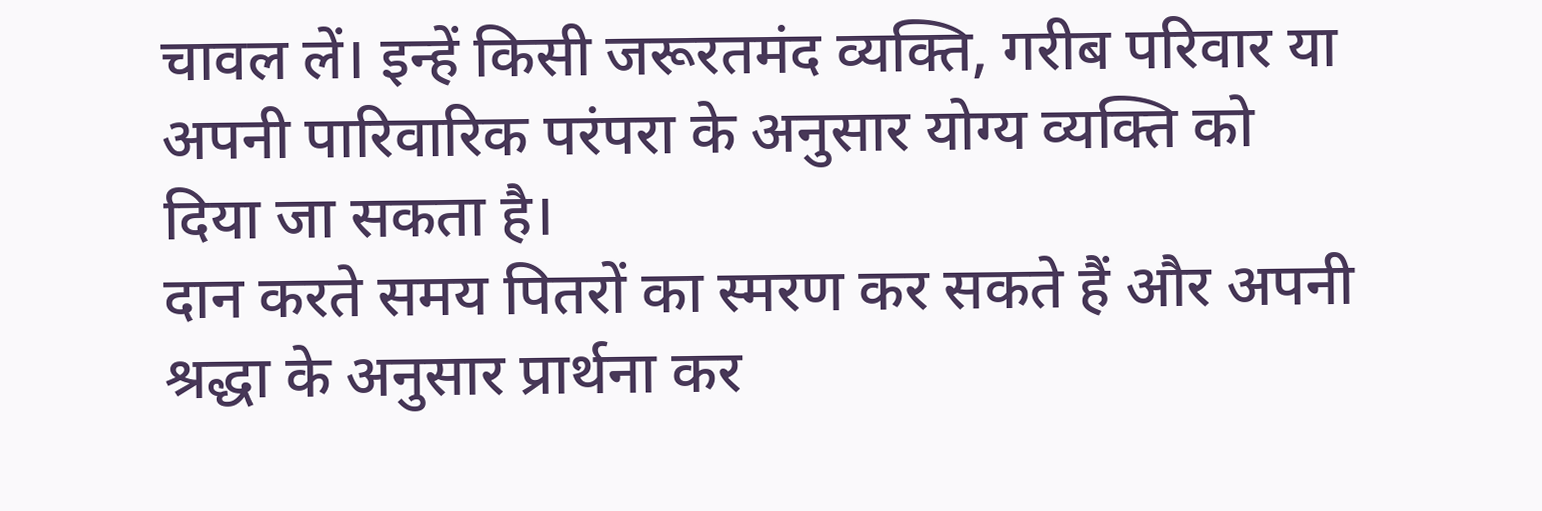चावल लें। इन्हें किसी जरूरतमंद व्यक्ति, गरीब परिवार या अपनी पारिवारिक परंपरा के अनुसार योग्य व्यक्ति को दिया जा सकता है।
दान करते समय पितरों का स्मरण कर सकते हैं और अपनी श्रद्धा के अनुसार प्रार्थना कर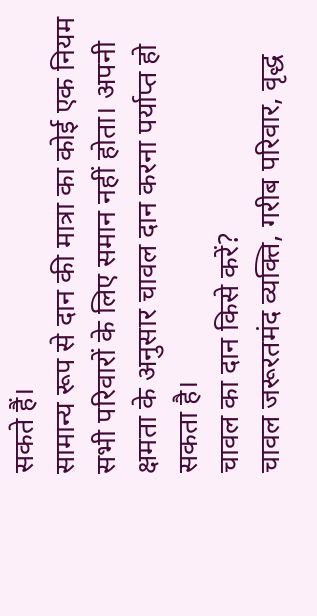सकते हैं।
सामान्य रूप से दान की मात्रा का कोई एक नियम सभी परिवारों के लिए समान नहीं होता। अपनी क्षमता के अनुसार चावल दान करना पर्याप्त हो सकता है।
चावल का दान किसे करें?
चावल जरूरतमंद व्यक्ति, गरीब परिवार, वृद्ध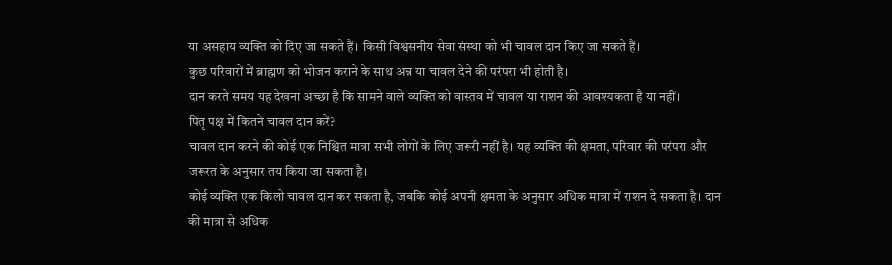या असहाय व्यक्ति को दिए जा सकते हैं। किसी विश्वसनीय सेवा संस्था को भी चावल दान किए जा सकते हैं।
कुछ परिवारों में ब्राह्मण को भोजन कराने के साथ अन्न या चावल देने की परंपरा भी होती है।
दान करते समय यह देखना अच्छा है कि सामने वाले व्यक्ति को वास्तव में चावल या राशन की आवश्यकता है या नहीं।
पितृ पक्ष में कितने चावल दान करें?
चावल दान करने की कोई एक निश्चित मात्रा सभी लोगों के लिए जरूरी नहीं है। यह व्यक्ति की क्षमता, परिवार की परंपरा और जरूरत के अनुसार तय किया जा सकता है।
कोई व्यक्ति एक किलो चावल दान कर सकता है, जबकि कोई अपनी क्षमता के अनुसार अधिक मात्रा में राशन दे सकता है। दान की मात्रा से अधिक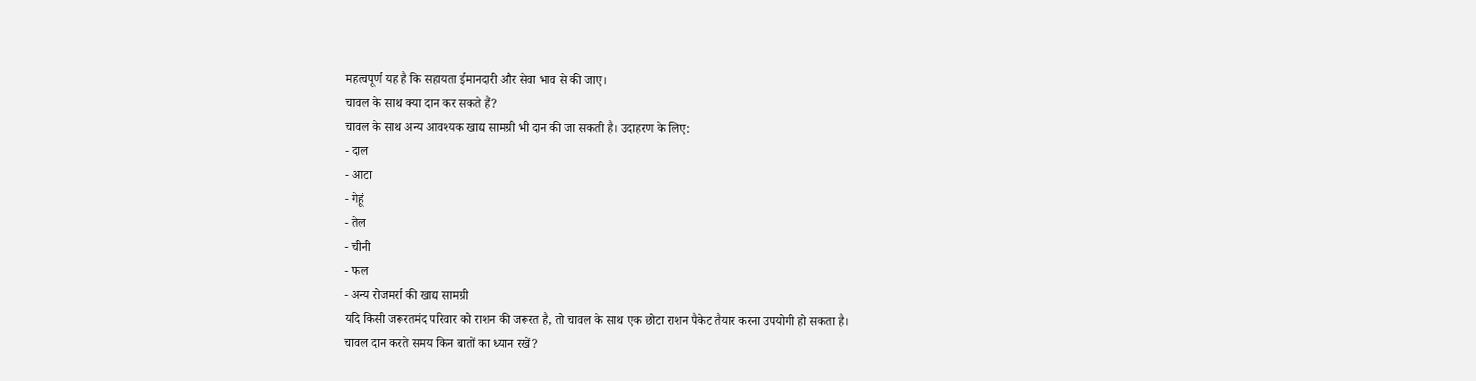महत्वपूर्ण यह है कि सहायता ईमानदारी और सेवा भाव से की जाए।
चावल के साथ क्या दान कर सकते हैं?
चावल के साथ अन्य आवश्यक खाद्य सामग्री भी दान की जा सकती है। उदाहरण के लिए:
- दाल
- आटा
- गेहूं
- तेल
- चीनी
- फल
- अन्य रोजमर्रा की खाद्य सामग्री
यदि किसी जरूरतमंद परिवार को राशन की जरूरत है, तो चावल के साथ एक छोटा राशन पैकेट तैयार करना उपयोगी हो सकता है।
चावल दान करते समय किन बातों का ध्यान रखें?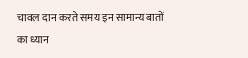चावल दान करते समय इन सामान्य बातों का ध्यान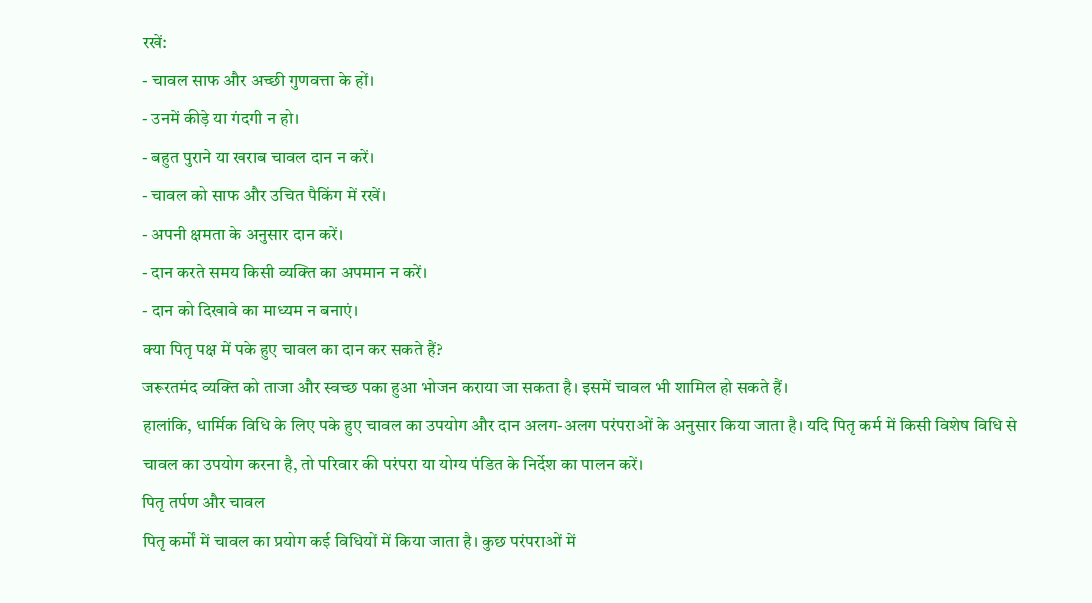रखें:
- चावल साफ और अच्छी गुणवत्ता के हों।
- उनमें कीड़े या गंदगी न हो।
- बहुत पुराने या खराब चावल दान न करें।
- चावल को साफ और उचित पैकिंग में रखें।
- अपनी क्षमता के अनुसार दान करें।
- दान करते समय किसी व्यक्ति का अपमान न करें।
- दान को दिखावे का माध्यम न बनाएं।
क्या पितृ पक्ष में पके हुए चावल का दान कर सकते हैं?
जरूरतमंद व्यक्ति को ताजा और स्वच्छ पका हुआ भोजन कराया जा सकता है। इसमें चावल भी शामिल हो सकते हैं।
हालांकि, धार्मिक विधि के लिए पके हुए चावल का उपयोग और दान अलग-अलग परंपराओं के अनुसार किया जाता है। यदि पितृ कर्म में किसी विशेष विधि से चावल का उपयोग करना है, तो परिवार की परंपरा या योग्य पंडित के निर्देश का पालन करें।
पितृ तर्पण और चावल
पितृ कर्मों में चावल का प्रयोग कई विधियों में किया जाता है। कुछ परंपराओं में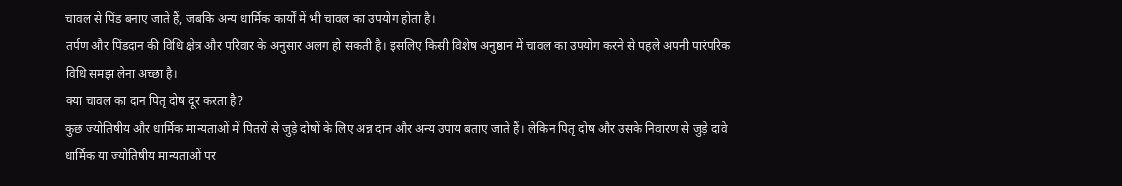चावल से पिंड बनाए जाते हैं, जबकि अन्य धार्मिक कार्यों में भी चावल का उपयोग होता है।
तर्पण और पिंडदान की विधि क्षेत्र और परिवार के अनुसार अलग हो सकती है। इसलिए किसी विशेष अनुष्ठान में चावल का उपयोग करने से पहले अपनी पारंपरिक विधि समझ लेना अच्छा है।
क्या चावल का दान पितृ दोष दूर करता है?
कुछ ज्योतिषीय और धार्मिक मान्यताओं में पितरों से जुड़े दोषों के लिए अन्न दान और अन्य उपाय बताए जाते हैं। लेकिन पितृ दोष और उसके निवारण से जुड़े दावे धार्मिक या ज्योतिषीय मान्यताओं पर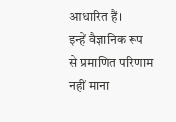आधारित हैं।
इन्हें वैज्ञानिक रूप से प्रमाणित परिणाम नहीं माना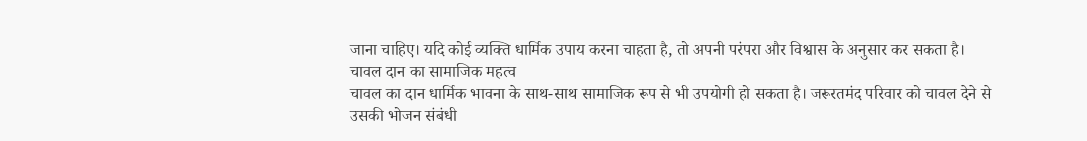जाना चाहिए। यदि कोई व्यक्ति धार्मिक उपाय करना चाहता है, तो अपनी परंपरा और विश्वास के अनुसार कर सकता है।
चावल दान का सामाजिक महत्व
चावल का दान धार्मिक भावना के साथ-साथ सामाजिक रूप से भी उपयोगी हो सकता है। जरूरतमंद परिवार को चावल देने से उसकी भोजन संबंधी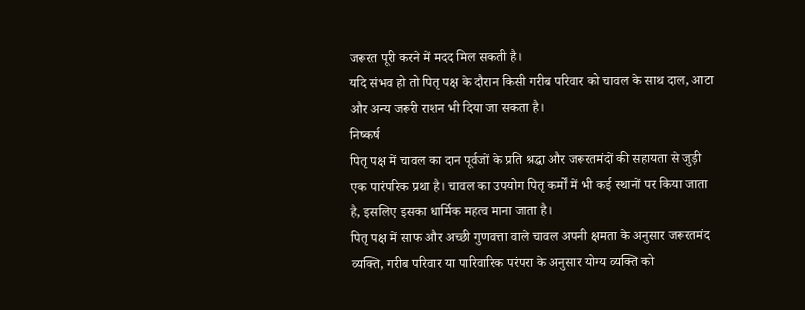जरूरत पूरी करने में मदद मिल सकती है।
यदि संभव हो तो पितृ पक्ष के दौरान किसी गरीब परिवार को चावल के साथ दाल, आटा और अन्य जरूरी राशन भी दिया जा सकता है।
निष्कर्ष
पितृ पक्ष में चावल का दान पूर्वजों के प्रति श्रद्धा और जरूरतमंदों की सहायता से जुड़ी एक पारंपरिक प्रथा है। चावल का उपयोग पितृ कर्मों में भी कई स्थानों पर किया जाता है, इसलिए इसका धार्मिक महत्व माना जाता है।
पितृ पक्ष में साफ और अच्छी गुणवत्ता वाले चावल अपनी क्षमता के अनुसार जरूरतमंद व्यक्ति, गरीब परिवार या पारिवारिक परंपरा के अनुसार योग्य व्यक्ति को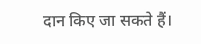दान किए जा सकते हैं।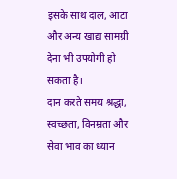इसके साथ दाल, आटा और अन्य खाद्य सामग्री देना भी उपयोगी हो सकता है।
दान करते समय श्रद्धा, स्वच्छता, विनम्रता और सेवा भाव का ध्यान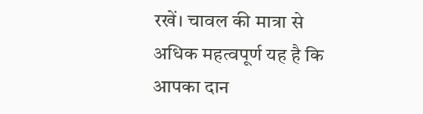रखें। चावल की मात्रा से अधिक महत्वपूर्ण यह है कि आपका दान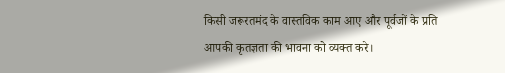किसी जरूरतमंद के वास्तविक काम आए और पूर्वजों के प्रति आपकी कृतज्ञता की भावना को व्यक्त करे।